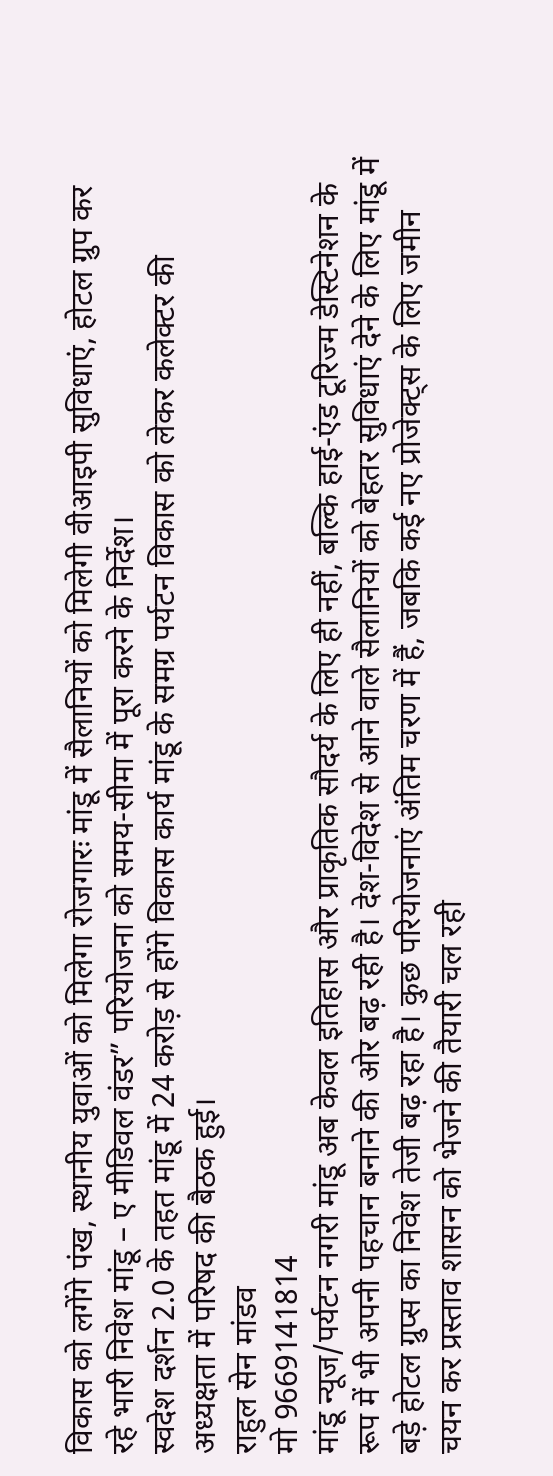विकास को लगेंगे पंख, स्थानीय युवाओं को मिलेगा रोजगारः मांडू में सैलानियों को मिलेगी वीआइपी सुविधाएं, होटल ग्रुप कर रहे भारी निवेश मांडू – ए मीडिवल वंडर” परियोजना को समय-सीमा में पूरा करने के निर्देश।
स्वदेश दर्शन 2.0 के तहत मांडू में 24 करोड़ से होंगे विकास कार्य मांडू के समग्र पर्यटन विकास को लेकर कलेक्टर की अध्यक्षता में परिषद की बैठक हुई।
राहुल सेन मांडव
मो 9669141814
मांडू न्यूज/पर्यटन नगरी मांडू अब केवल इतिहास और प्राकृतिक सौदर्य के लिए ही नहीं, बल्कि हाई-एंड टूरिज्म डेस्टिनेशन के रूप में भी अपनी पहचान बनाने की ओर बढ़ रही है। देश-विदेश से आने वाले सैलानियों को बेहतर सुविधाएं देने के लिए मांडू में बड़े होटल ग्रुप्स का निवेश तेजी बढ़ रहा है। कुछ परियोजनाएं अंतिम चरण में हैं, जबकि कई नए प्रोजेक्ट्स के लिए जमीन चयन कर प्रस्ताव शासन को भेजने की तैयारी चल रही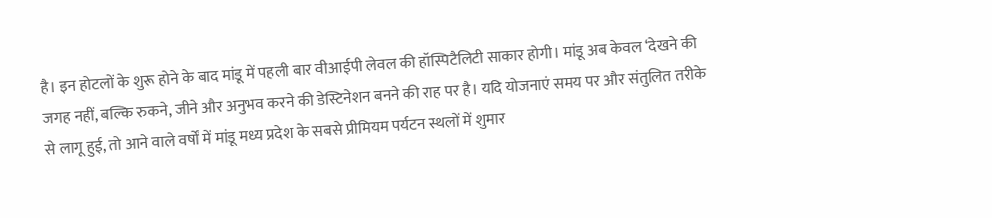है। इन होटलों के शुरू होने के बाद मांडू में पहली बार वीआईपी लेवल की हॉस्पिटैलिटी साकार होगी। मांडू अब केवल ‘देखने की जगह नहीं, बल्कि रुकने, जीने और अनुभव करने की डेस्टिनेशन बनने की राह पर है। यदि योजनाएं समय पर और संतुलित तरीके से लागू हुई, तो आने वाले वर्षों में मांडू मध्य प्रदेश के सबसे प्रीमियम पर्यटन स्थलों में शुमार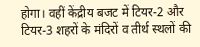होगा। वहीं केंद्रीय बजट में टियर-2 और टियर-3 शहरों के मंदिरों व तीर्थ स्थलों की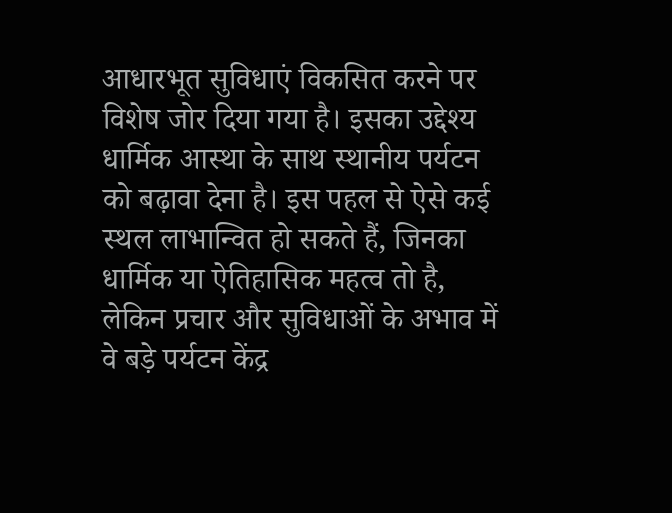आधारभूत सुविधाएं विकसित करने पर विशेष जोर दिया गया है। इसका उद्देश्य धार्मिक आस्था के साथ स्थानीय पर्यटन को बढ़ावा देना है। इस पहल से ऐसे कई स्थल लाभान्वित हो सकते हैं, जिनका धार्मिक या ऐतिहासिक महत्व तो है, लेकिन प्रचार और सुविधाओं के अभाव में वे बड़े पर्यटन केंद्र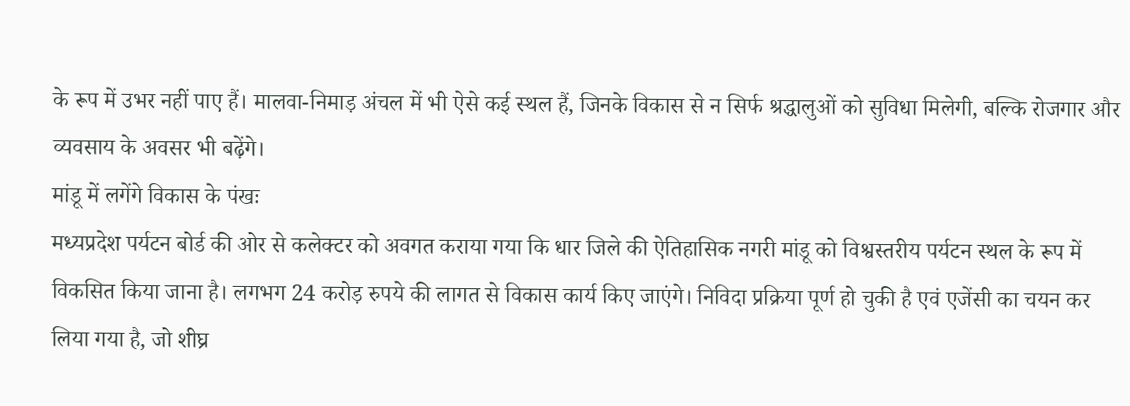के रूप में उभर नहीं पाए हैं। मालवा-निमाड़ अंचल में भी ऐसे कई स्थल हैं, जिनके विकास से न सिर्फ श्रद्धालुओं को सुविधा मिलेगी, बल्कि रोजगार और व्यवसाय के अवसर भी बढ़ेंगे।
मांडू में लगेंगे विकास के पंखः
मध्यप्रदेश पर्यटन बोर्ड की ओर से कलेक्टर को अवगत कराया गया कि धार जिले की ऐतिहासिक नगरी मांडू को विश्वस्तरीय पर्यटन स्थल के रूप में विकसित किया जाना है। लगभग 24 करोड़ रुपये की लागत से विकास कार्य किए जाएंगे। निविदा प्रक्रिया पूर्ण हो चुकी है एवं एजेंसी का चयन कर लिया गया है, जो शीघ्र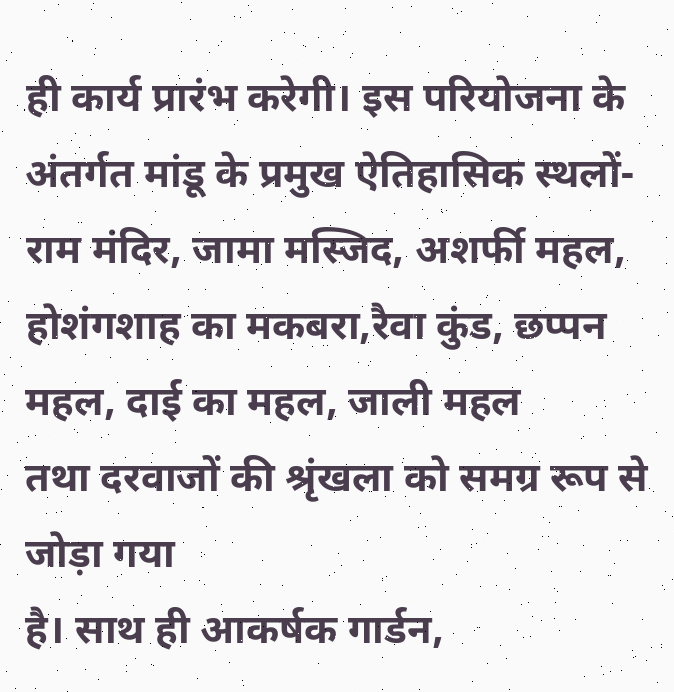ही कार्य प्रारंभ करेगी। इस परियोजना के अंतर्गत मांडू के प्रमुख ऐतिहासिक स्थलों-राम मंदिर, जामा मस्जिद, अशर्फी महल, होशंगशाह का मकबरा,रैवा कुंड, छप्पन महल, दाई का महल, जाली महल
तथा दरवाजों की श्रृंखला को समग्र रूप से जोड़ा गया
है। साथ ही आकर्षक गार्डन,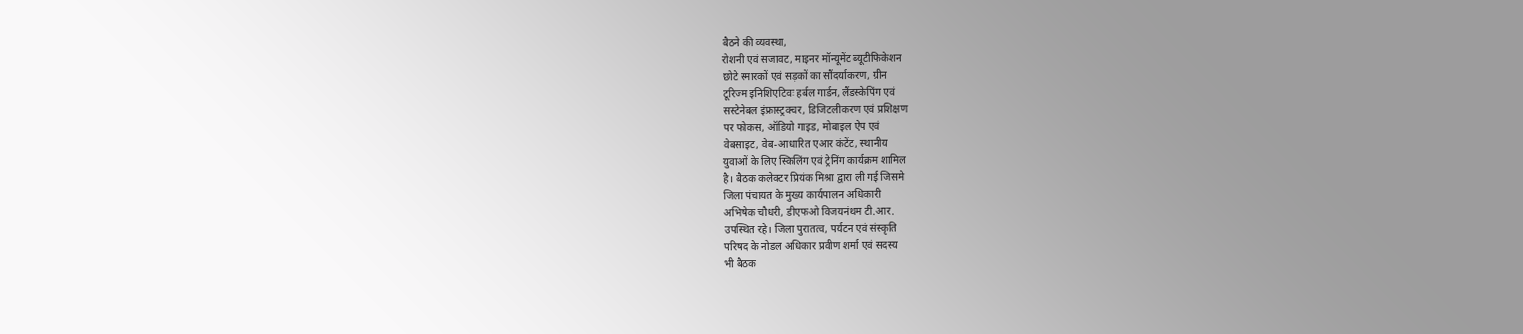बैठने की व्यवस्था,
रोशनी एवं सजावट, माइनर मॉन्यूमेंट ब्यूटीफिकेशन
छोटे स्मारकों एवं सड़कों का सौंदर्याकरण, ग्रीन
टूरिज्म इनिशिएटिवः हर्बल गार्डन, लैंडस्केपिंग एवं
सस्टेनेबल इंफ्रास्ट्रक्चर, डिजिटलीकरण एवं प्रशिक्षण
पर फोकस, ऑडियो गाइड, मोबाइल ऐप एवं
वेबसाइट, वेब-आधारित एआर कंटेंट, स्थानीय
युवाओं के लिए स्किलिंग एवं ट्रेनिंग कार्यक्रम शामिल
है। बैठक कलेक्टर प्रियंक मिश्रा द्वारा ली गई जिसमे
जिला पंचायत के मुख्य कार्यपालन अधिकारी
अभिषेक चौधरी, डीएफओ विजयनंथम टी.आर.
उपस्थित रहे। जिला पुरातत्व, पर्यटन एवं संस्कृति
परिषद के नोडल अधिकार प्रवीण शर्मा एवं सदस्य
भी बैठक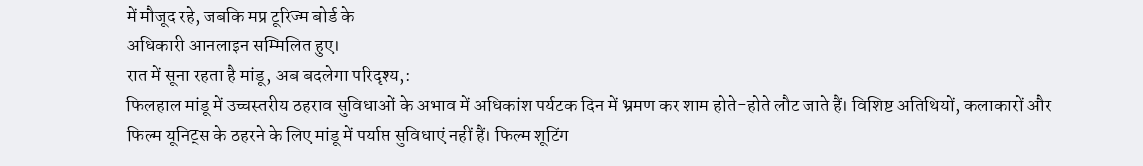में मौजूद रहे, जबकि मप्र टूरिज्म बोर्ड के
अधिकारी आनलाइन सम्मिलित हुए।
रात में सूना रहता है मांडू, अब बदलेगा परिदृश्य,:
फिलहाल मांडू में उच्चस्तरीय ठहराव सुविधाओं के अभाव में अधिकांश पर्यटक दिन में भ्रमण कर शाम होते-होते लौट जाते हैं। विशिष्ट अतिथियों, कलाकारों और फिल्म यूनिट्स के ठहरने के लिए मांडू में पर्याप्त सुविधाएं नहीं हैं। फिल्म शूटिंग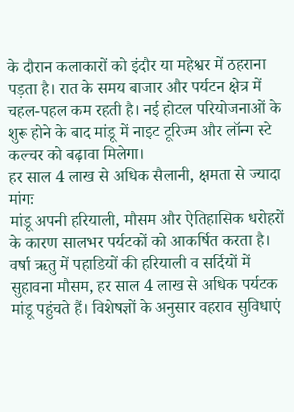के दौरान कलाकारों को इंदौर या महेश्वर में ठहराना पड़ता है। रात के समय बाजार और पर्यटन क्षेत्र में चहल-पहल कम रहती है। नई होटल परियोजनाओं के शुरू होने के बाद मांडू में नाइट टूरिज्म और लॉन्ग स्टे कल्चर को बढ़ावा मिलेगा।
हर साल 4 लाख से अधिक सैलानी, क्षमता से ज्यादा मांगः
मांडू अपनी हरियाली, मौसम और ऐतिहासिक धरोहरों के कारण सालभर पर्यटकों को आकर्षित करता है। वर्षा ऋतु में पहाडियों की हरियाली व सर्दियों में सुहावना मौसम, हर साल 4 लाख से अधिक पर्यटक मांडू पहुंचते हैं। विशेषज्ञों के अनुसार वहराव सुविधाएं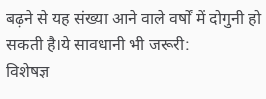बढ़ने से यह संख्या आने वाले वर्षों में दोगुनी हो सकती है।ये सावधानी भी जरूरी:
विशेषज्ञ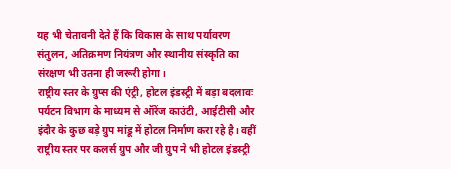यह भी चेतावनी देते हैं कि विकास के साथ पर्यावरण संतुलन, अतिक्रमण नियंत्रण और स्थानीय संस्कृति का संरक्षण भी उतना ही जरूरी होगा।
राष्ट्रीय स्तर के ग्रुप्स की एंट्री, होटल इंडस्ट्री में बड़ा बदलावः
पर्यटन विभाग के माध्यम से ऑरेंज काउंटी, आईटीसी और इंदौर के कुछ बड़े ग्रुप मांडू में होटल निर्माण करा रहे है। वहीं राष्ट्रीय स्तर पर कलर्स ग्रुप और जी ग्रुप ने भी होटल इंडस्ट्री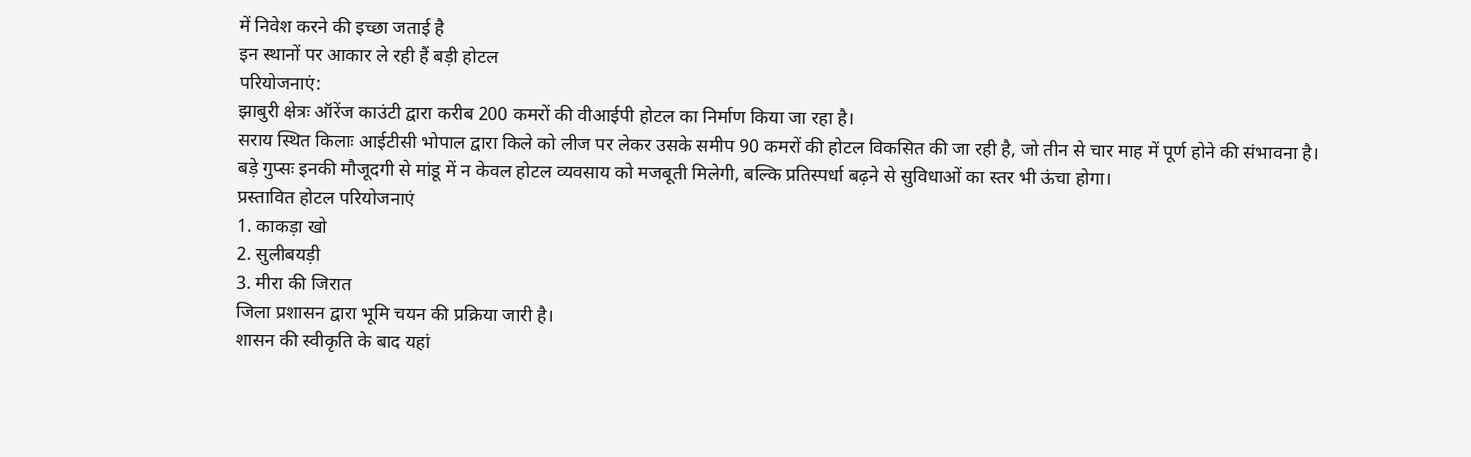में निवेश करने की इच्छा जताई है
इन स्थानों पर आकार ले रही हैं बड़ी होटल
परियोजनाएं:
झाबुरी क्षेत्रः ऑरेंज काउंटी द्वारा करीब 200 कमरों की वीआईपी होटल का निर्माण किया जा रहा है।
सराय स्थित किलाः आईटीसी भोपाल द्वारा किले को लीज पर लेकर उसके समीप 90 कमरों की होटल विकसित की जा रही है, जो तीन से चार माह में पूर्ण होने की संभावना है।
बड़े गुप्सः इनकी मौजूदगी से मांडू में न केवल होटल व्यवसाय को मजबूती मिलेगी, बल्कि प्रतिस्पर्धा बढ़ने से सुविधाओं का स्तर भी ऊंचा होगा।
प्रस्तावित होटल परियोजनाएं
1. काकड़ा खो
2. सुलीबयड़ी
3. मीरा की जिरात
जिला प्रशासन द्वारा भूमि चयन की प्रक्रिया जारी है।
शासन की स्वीकृति के बाद यहां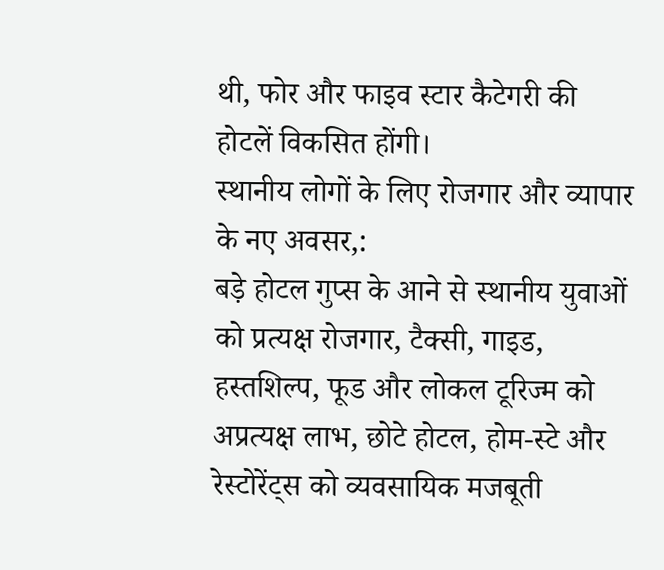थी, फोर और फाइव स्टार कैटेगरी की होटलें विकसित होंगी।
स्थानीय लोगों के लिए रोजगार और व्यापार के नए अवसर,:
बड़े होटल गुप्स के आने से स्थानीय युवाओं को प्रत्यक्ष रोजगार, टैक्सी, गाइड, हस्तशिल्प, फूड और लोकल टूरिज्म को अप्रत्यक्ष लाभ, छोटे होटल, होम-स्टे और रेस्टोरेंट्स को व्यवसायिक मजबूती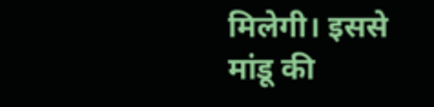मिलेगी। इससे मांडू की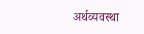अर्थव्यवस्था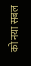को नया सबल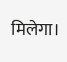मिलेगा।